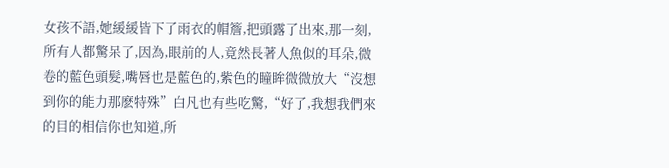女孩不語,她緩緩皆下了雨衣的帽簷,把頭露了出來,那一刻,所有人都驚呆了,因為,眼前的人,竟然長著人魚似的耳朵,微卷的藍色頭髮,嘴唇也是藍色的,紫色的瞳眸微微放大“沒想到你的能力那麽特殊”白凡也有些吃驚,“好了,我想我們來的目的相信你也知道,所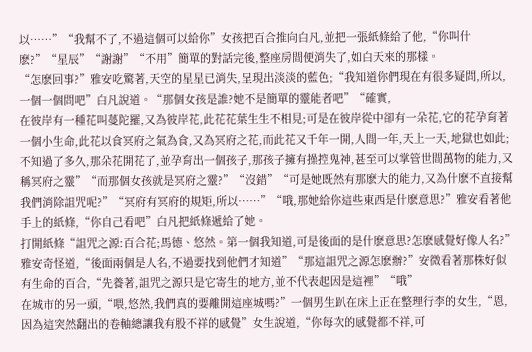以……”“我幫不了,不過這個可以給你”女孩把百合推向白凡,並把一張紙條給了他,“你叫什麽?”“星辰”“謝謝”“不用”簡單的對話完後,整座房間便消失了,如白天來的那樣。
“怎麽回事?”雅安吃驚著,天空的星星已消失,呈現出淡淡的藍色;“我知道你們現在有很多疑問,所以,一個一個問吧”白凡說道。“那個女孩是誰?她不是簡單的靈能者吧”“確實,
在彼岸有一種花叫蔓陀羅,又為彼岸花,此花花葉生生不相見;可是在彼岸從中卻有一朵花,它的花孕育著一個小生命,此花以食冥府之氣為食,又為冥府之花,而此花又千年一開,人間一年,天上一天,地獄也如此;不知過了多久,那朵花開花了,並孕育出一個孩子,那孩子擁有操控鬼神,甚至可以掌管世間萬物的能力,又稱冥府之靈”“而那個女孩就是冥府之靈?”“沒錯”“可是她既然有那麽大的能力,又為什麽不直接幫我們消除詛咒呢?”“冥府有冥府的規矩,所以……”“哦,那她給你這些東西是什麽意思?”雅安看著他手上的紙條,“你自己看吧”白凡把紙條遞給了她。
打開紙條“詛咒之源:百合花;馬德、悠然。第一個我知道,可是後面的是什麽意思?怎麽感覺好像人名?”雅安奇怪道,“後面兩個是人名,不過要找到他們才知道”“那這詛咒之源怎麽辦?”安微看著那株好似有生命的百合,“先養著,詛咒之源只是它寄生的地方,並不代表起因是這裡”“哦”
在城市的另一頭,“喂,悠然,我們真的要離開這座城嗎?”一個男生趴在床上正在整理行李的女生,“恩,因為這突然翻出的卷軸總讓我有股不祥的感覺”女生說道,“你每次的感覺都不祥,可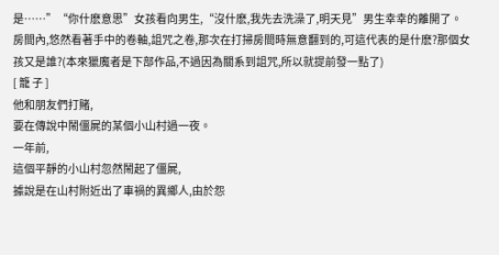是……”“你什麽意思”女孩看向男生,“沒什麽,我先去洗澡了,明天見”男生幸幸的離開了。
房間內,悠然看著手中的卷軸,詛咒之卷,那次在打掃房間時無意翻到的,可這代表的是什麽?那個女孩又是誰?(本來獵魔者是下部作品,不過因為關系到詛咒,所以就提前發一點了)
[ 籠 子 ]
他和朋友們打賭,
要在傳說中鬧僵屍的某個小山村過一夜。
一年前,
這個平靜的小山村忽然鬧起了僵屍,
據說是在山村附近出了車禍的異鄉人,由於怨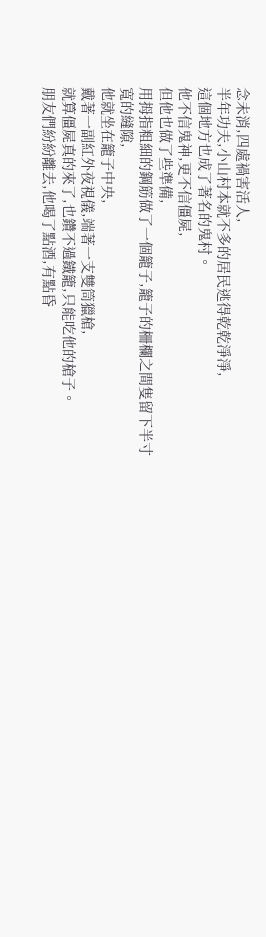念未消,四處禍害活人,
半年功夫,小山村本就不多的居民逃得乾乾淨淨,
這個地方也成了著名的鬼村。
他不信鬼神,更不信僵屍,
但他也做了些準備,
用拇指粗細的鋼筋做了一個籠子,籠子的柵欄之間隻留下半寸寬的縫隙,
他就坐在籠子中央,
戴著一副紅外夜視儀,端著一支雙筒獵槍,
就算僵屍真的來了,也鑽不過鐵籠,只能吃他的槍子。
朋友們紛紛離去,他喝了點酒,有點昏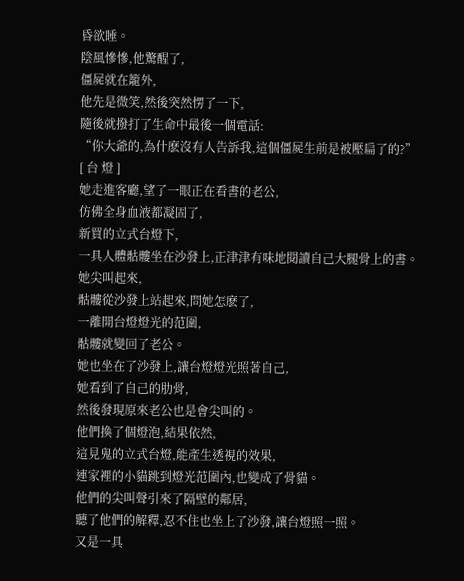昏欲睡。
陰風慘慘,他驚醒了,
僵屍就在籠外,
他先是微笑,然後突然愣了一下,
隨後就撥打了生命中最後一個電話:
“你大爺的,為什麽沒有人告訴我,這個僵屍生前是被壓扁了的?”
[ 台 燈 ]
她走進客廳,望了一眼正在看書的老公,
仿佛全身血液都凝固了,
新買的立式台燈下,
一具人體骷髏坐在沙發上,正津津有味地閱讀自己大腿骨上的書。
她尖叫起來,
骷髏從沙發上站起來,問她怎麽了,
一離開台燈燈光的范圍,
骷髏就變回了老公。
她也坐在了沙發上,讓台燈燈光照著自己,
她看到了自己的肋骨,
然後發現原來老公也是會尖叫的。
他們換了個燈泡,結果依然,
這見鬼的立式台燈,能產生透視的效果,
連家裡的小貓跳到燈光范圍內,也變成了骨貓。
他們的尖叫聲引來了隔壁的鄰居,
聽了他們的解釋,忍不住也坐上了沙發,讓台燈照一照。
又是一具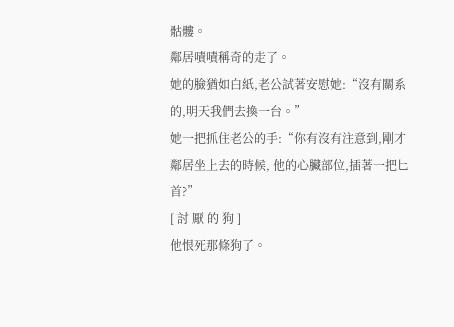骷髏。
鄰居嘖嘖稱奇的走了。
她的臉猶如白紙,老公試著安慰她:“沒有關系的,明天我們去換一台。”
她一把抓住老公的手:“你有沒有注意到,剛才鄰居坐上去的時候, 他的心臟部位,插著一把匕首?”
[ 討 厭 的 狗 ]
他恨死那條狗了。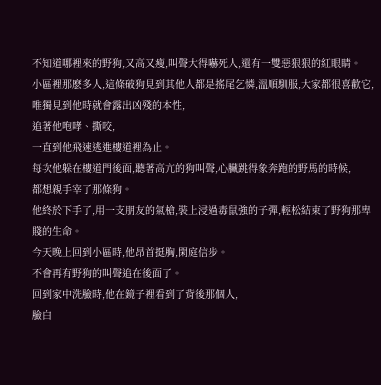不知道哪裡來的野狗,又高又瘦,叫聲大得嚇死人,還有一雙惡狠狠的紅眼睛。
小區裡那麽多人,這條破狗見到其他人都是搖尾乞憐,溫順馴服,大家都很喜歡它,
唯獨見到他時就會露出凶殘的本性,
追著他咆哮、撕咬,
一直到他飛速逃進樓道裡為止。
每次他躲在樓道門後面,聽著高亢的狗叫聲,心臟跳得象奔跑的野馬的時候,
都想親手宰了那條狗。
他終於下手了,用一支朋友的氣槍,裝上浸過毒鼠強的子彈,輕松結束了野狗那卑賤的生命。
今天晚上回到小區時,他昂首挺胸,閑庭信步。
不會再有野狗的叫聲追在後面了。
回到家中洗臉時,他在鏡子裡看到了背後那個人,
臉白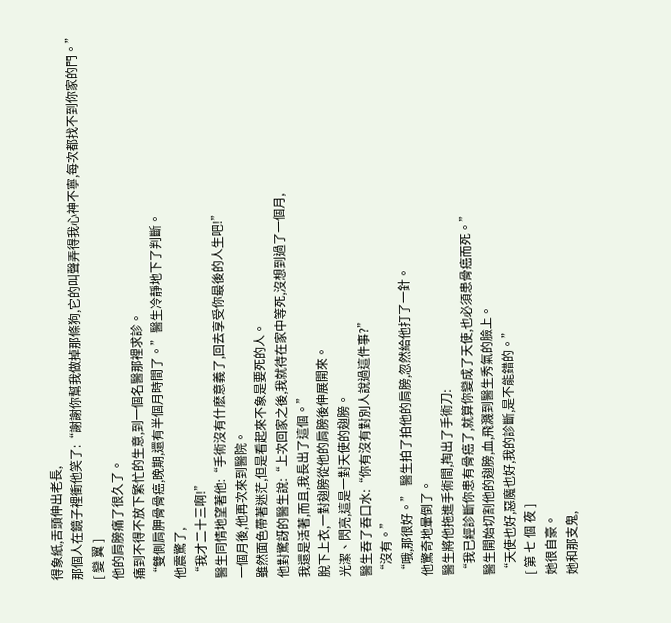得象紙,舌頭伸出老長,
那個人在鏡子裡衝他笑了:“謝謝你幫我做掉那條狗,它的叫聲弄得我心神不寧,每次都找不到你家的門。”
[ 變 翼 ]
他的肩膀痛了很久了。
痛到不得不放下繁忙的生意,到一個名醫那裡求診。
“雙側肩胛骨骨癌,晚期,還有半個月時間了。”醫生冷靜地下了判斷。
他震驚了,
“我才二十三啊!”
醫生同情地望著他:“手術沒有什麽意義了,回去享受你最後的人生吧!”
一個月後,他再次來到醫院。
雖然面色帶著迷茫,但是看起來不象是要死的人。
他對驚訝的醫生說:“上次回家之後,我就待在家中等死,沒想到過了一個月,
我還是活著,而且,我長出了這個。”
脫下上衣,一對翅膀從他的肩膀後伸展開來。
光潔、閃亮,這是一對天使的翅膀。
醫生吞了吞口水:“你有沒有對別人說過這件事?”
“沒有。”
“哦,那很好。” 醫生拍了拍他的肩膀,忽然給他打了一針。
他驚奇地暈倒了。
醫生將他拖進手術間,掏出了手術刀:
“我已經診斷你患有骨癌了,就算你變成了天使,也必須患骨癌而死。”
醫生開始切割他的翅膀,血,飛濺到醫生秀氣的臉上。
“天使也好,惡魔也好,我的診斷,是不能錯的。”
[ 第 七 個 夜 ]
她很自豪。
她和那支鬼,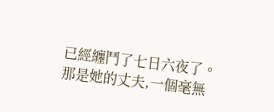已經纏鬥了七日六夜了。
那是她的丈夫,一個毫無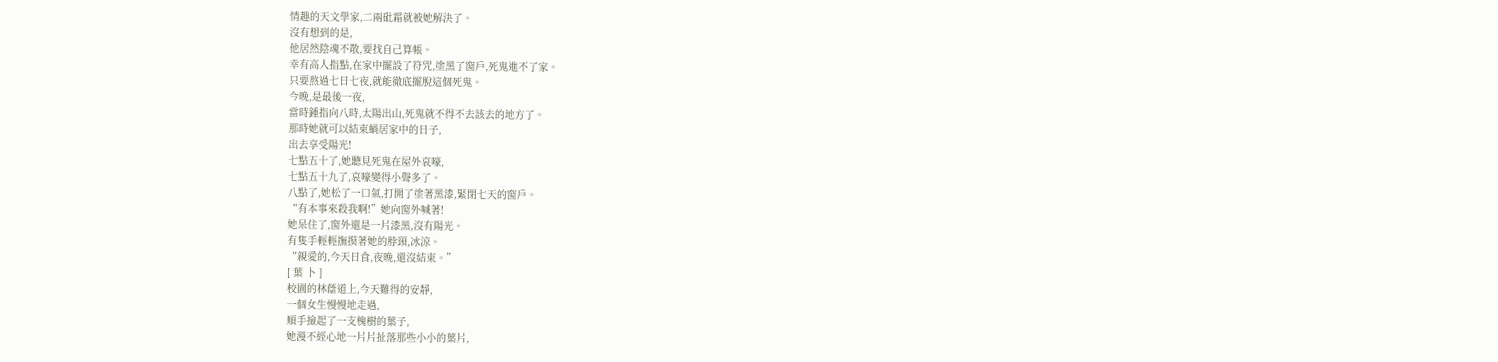情趣的天文學家,二兩砒霜就被她解決了。
沒有想到的是,
他居然陰魂不散,要找自己算帳。
幸有高人指點,在家中擺設了符咒,塗黑了窗戶,死鬼進不了家。
只要熬過七日七夜,就能徹底擺脫這個死鬼。
今晚,是最後一夜,
當時鍾指向八時,太陽出山,死鬼就不得不去該去的地方了。
那時她就可以結束蝸居家中的日子,
出去享受陽光!
七點五十了,她聽見死鬼在屋外哀嚎,
七點五十九了,哀嚎變得小聲多了。
八點了,她松了一口氣,打開了塗著黑漆,緊閉七天的窗戶。
“有本事來殺我啊!”她向窗外喊著!
她呆住了,窗外還是一片漆黑,沒有陽光。
有隻手輕輕撫摸著她的脖頸,冰涼。
“親愛的,今天日食,夜晚,還沒結束。”
[ 葉 卜 ]
校園的林蔭道上,今天難得的安靜,
一個女生慢慢地走過,
順手撿起了一支槐樹的葉子,
她漫不經心地一片片扯落那些小小的葉片,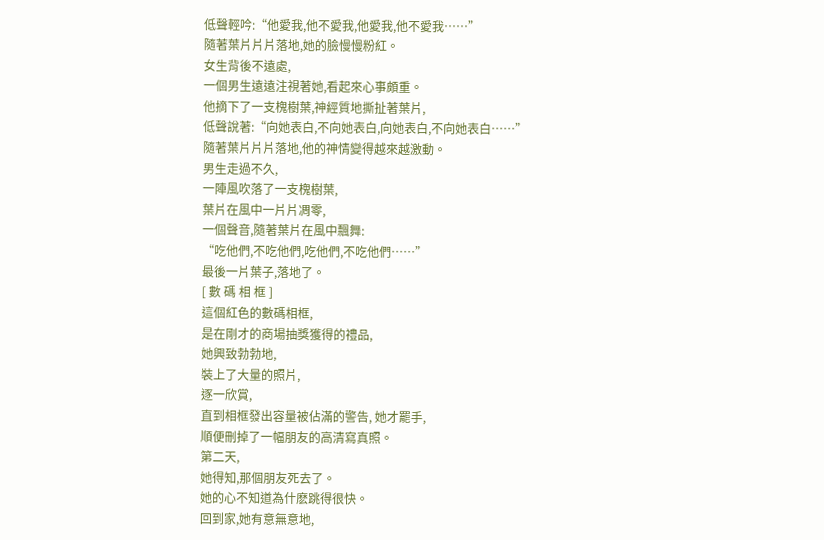低聲輕吟:“他愛我,他不愛我,他愛我,他不愛我……”
隨著葉片片片落地,她的臉慢慢粉紅。
女生背後不遠處,
一個男生遠遠注視著她,看起來心事頗重。
他摘下了一支槐樹葉,神經質地撕扯著葉片,
低聲說著:“向她表白,不向她表白,向她表白,不向她表白……”
隨著葉片片片落地,他的神情變得越來越激動。
男生走過不久,
一陣風吹落了一支槐樹葉,
葉片在風中一片片凋零,
一個聲音,隨著葉片在風中飄舞:
“吃他們,不吃他們,吃他們,不吃他們……”
最後一片葉子,落地了。
[ 數 碼 相 框 ]
這個紅色的數碼相框,
是在剛才的商場抽獎獲得的禮品,
她興致勃勃地,
裝上了大量的照片,
逐一欣賞,
直到相框發出容量被佔滿的警告, 她才罷手,
順便刪掉了一幅朋友的高清寫真照。
第二天,
她得知,那個朋友死去了。
她的心不知道為什麽跳得很快。
回到家,她有意無意地,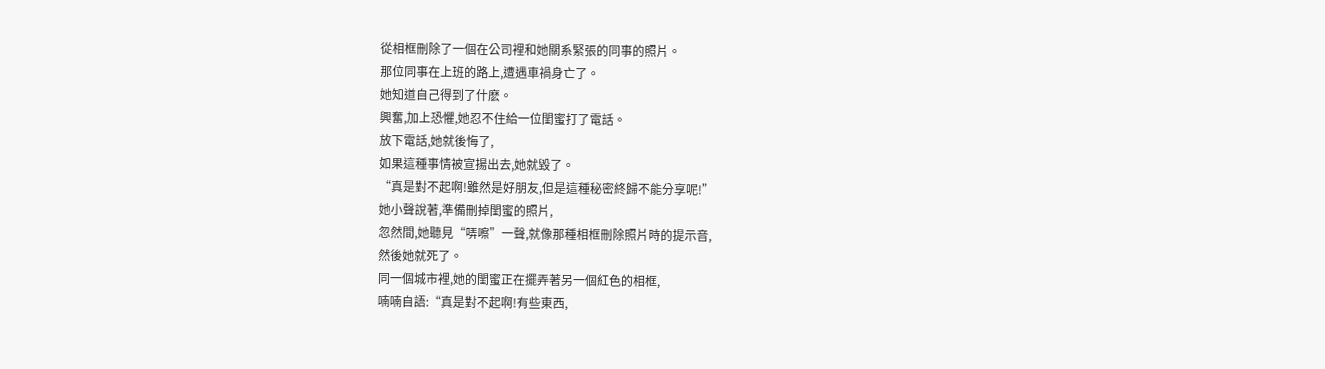從相框刪除了一個在公司裡和她關系緊張的同事的照片。
那位同事在上班的路上,遭遇車禍身亡了。
她知道自己得到了什麽。
興奮,加上恐懼,她忍不住給一位閨蜜打了電話。
放下電話,她就後悔了,
如果這種事情被宣揚出去,她就毀了。
“真是對不起啊!雖然是好朋友,但是這種秘密終歸不能分享呢!”
她小聲說著,準備刪掉閨蜜的照片,
忽然間,她聽見“哢嚓”一聲,就像那種相框刪除照片時的提示音,
然後她就死了。
同一個城市裡,她的閨蜜正在擺弄著另一個紅色的相框,
喃喃自語:“真是對不起啊!有些東西,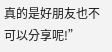真的是好朋友也不可以分享呢!”